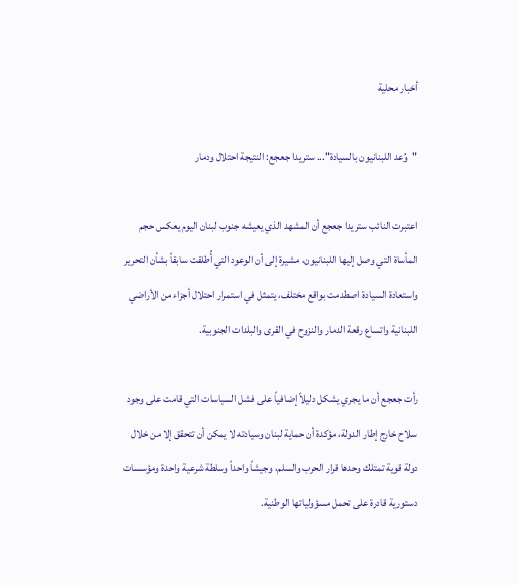أخبار محلية

"وُعد اللبنانيون بالسيادة"... ستريدا جعجع: النتيجة احتلال ودمار

اعتبرت النائب ستريدا جعجع أن المشهد الذي يعيشه جنوب لبنان اليوم يعكس حجم المأساة التي وصل إليها اللبنانيون، مشيرة إلى أن الوعود التي أُطلقت سابقاً بشأن التحرير واستعادة السيادة اصطدمت بواقع مختلف، يتمثل في استمرار احتلال أجزاء من الأراضي اللبنانية واتساع رقعة الدمار والنزوح في القرى والبلدات الجنوبية.

رأت جعجع أن ما يجري يشكل دليلاً إضافياً على فشل السياسات التي قامت على وجود سلاح خارج إطار الدولة، مؤكدة أن حماية لبنان وسيادته لا يمكن أن تتحقق إلا من خلال دولة قوية تمتلك وحدها قرار الحرب والسلم، وجيشاً واحداً وسلطة شرعية واحدة ومؤسسات دستورية قادرة على تحمل مسؤولياتها الوطنية.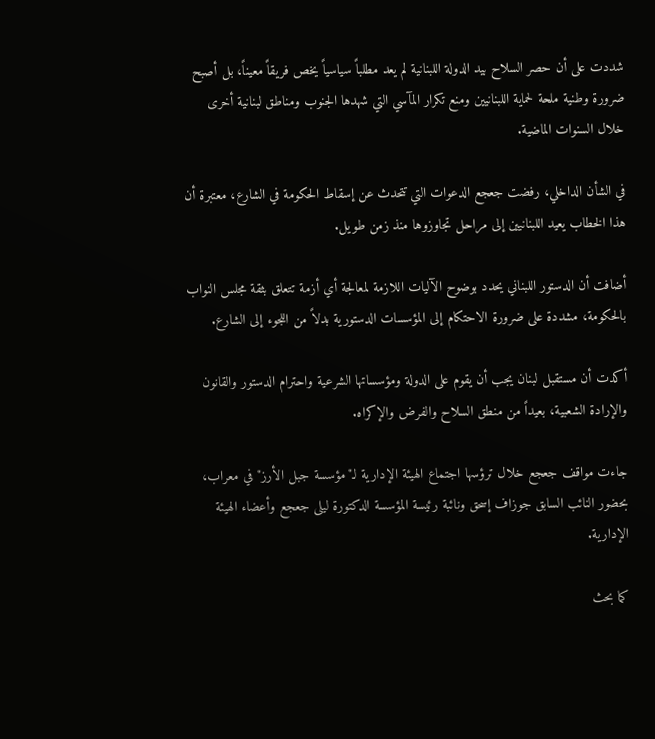شددت على أن حصر السلاح بيد الدولة اللبنانية لم يعد مطلباً سياسياً يخص فريقاً معيناً، بل أصبح ضرورة وطنية ملحة لحماية اللبنانيين ومنع تكرار المآسي التي شهدها الجنوب ومناطق لبنانية أخرى خلال السنوات الماضية.

في الشأن الداخلي، رفضت جعجع الدعوات التي تتحدث عن إسقاط الحكومة في الشارع، معتبرة أن هذا الخطاب يعيد اللبنانيين إلى مراحل تجاوزوها منذ زمن طويل.

أضافت أن الدستور اللبناني يحدد بوضوح الآليات اللازمة لمعالجة أي أزمة تتعلق بثقة مجلس النواب بالحكومة، مشددة على ضرورة الاحتكام إلى المؤسسات الدستورية بدلاً من اللجوء إلى الشارع.

أكدت أن مستقبل لبنان يجب أن يقوم على الدولة ومؤسساتها الشرعية واحترام الدستور والقانون والإرادة الشعبية، بعيداً من منطق السلاح والفرض والإكراه.

جاءت مواقف جعجع خلال ترؤسها اجتماع الهيئة الإدارية لـ"مؤسسة جبل الأرز" في معراب، بحضور النائب السابق جوزاف إسحق ونائبة رئيسة المؤسسة الدكتورة ليلى جعجع وأعضاء الهيئة الإدارية.

كما بحث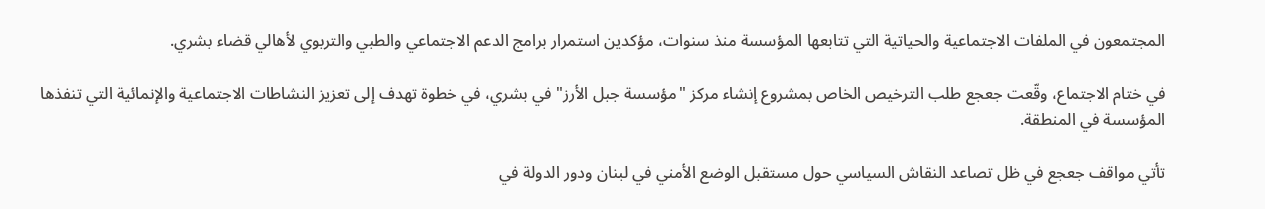المجتمعون في الملفات الاجتماعية والحياتية التي تتابعها المؤسسة منذ سنوات، مؤكدين استمرار برامج الدعم الاجتماعي والطبي والتربوي لأهالي قضاء بشري.

في ختام الاجتماع، وقّعت جعجع طلب الترخيص الخاص بمشروع إنشاء مركز "مؤسسة جبل الأرز" في بشري، في خطوة تهدف إلى تعزيز النشاطات الاجتماعية والإنمائية التي تنفذها المؤسسة في المنطقة.

تأتي مواقف جعجع في ظل تصاعد النقاش السياسي حول مستقبل الوضع الأمني في لبنان ودور الدولة في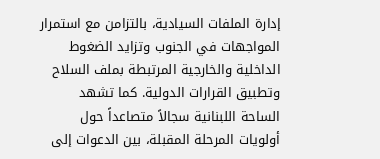إدارة الملفات السيادية، بالتزامن مع استمرار المواجهات في الجنوب وتزايد الضغوط الداخلية والخارجية المرتبطة بملف السلاح وتطبيق القرارات الدولية. كما تشهد الساحة اللبنانية سجالاً متصاعداً حول أولويات المرحلة المقبلة، بين الدعوات إلى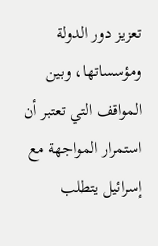تعزيز دور الدولة ومؤسساتها، وبين المواقف التي تعتبر أن استمرار المواجهة مع إسرائيل يتطلب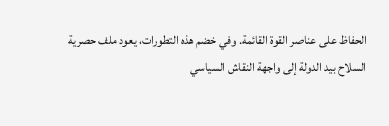الحفاظ على عناصر القوة القائمة. وفي خضم هذه التطورات، يعود ملف حصرية السلاح بيد الدولة إلى واجهة النقاش السياسي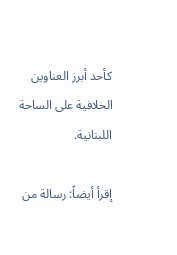كأحد أبرز العناوين الخلافية على الساحة اللبنانية.

إقرأ أيضاً: رسالة من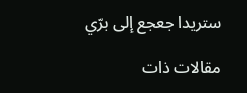ستريدا جعجع إلى برّي

مقالات ذات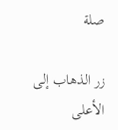صلة

زر الذهاب إلى الأعلى